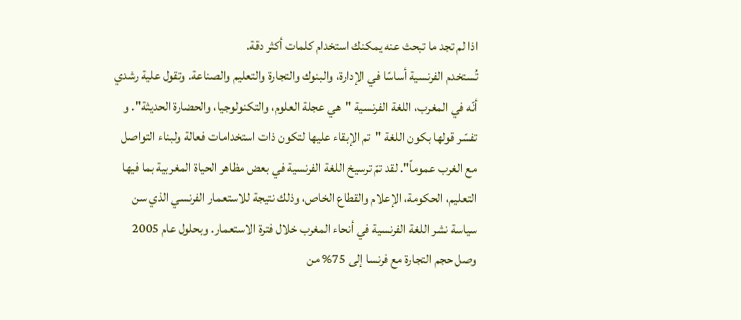اذا لم تجد ما تبحث عنه يمكنك استخدام كلمات أكثر دقة.
تُستخدم الفرنسية أساسًا في الإدارة، والبنوك والتجارة والتعليم والصناعة. وتقول علية رشدي أنّه في المغرب، اللغة الفرنسية "هي عجلة العلوم، والتكنولوجيا، والحضارة الحديثة". و تفسّر قولها بكون اللغة "تم الإبقاء عليها لتكون ذات استخدامات فعالة ولبناء التواصل مع الغرب عموماً". لقد تمّ ترسيخ اللغة الفرنسية في بعض مظاهر الحياة المغربية بما فيها التعليم، الحكومة، الإعلام والقطاع الخاص، وذلك نتيجة للاستعمار الفرنسي الذي سن سياسة نشر اللغة الفرنسية في أنحاء المغرب خلال فترة الاستعمار. وبحلول عام 2005 وصل حجم التجارة مع فرنسا إلى 75% من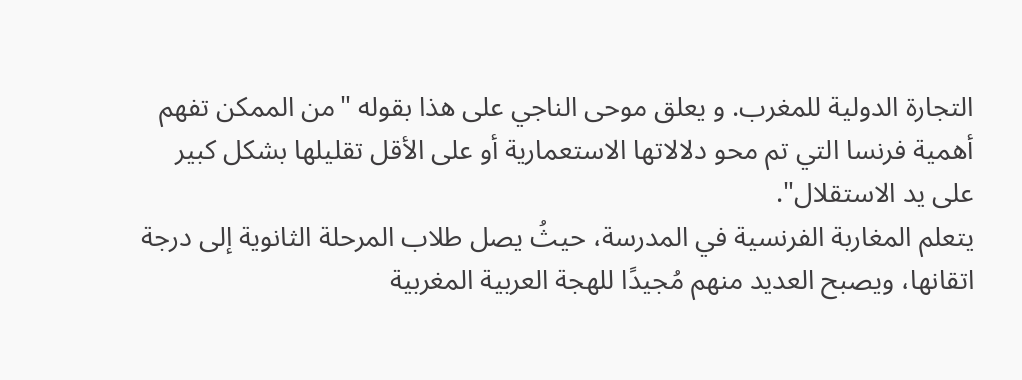التجارة الدولية للمغرب. و يعلق موحى الناجي على هذا بقوله "من الممكن تفهم أهمية فرنسا التي تم محو دلالاتها الاستعمارية أو على الأقل تقليلها بشكل كبير على يد الاستقلال".
يتعلم المغاربة الفرنسية في المدرسة، حيثُ يصل طلاب المرحلة الثانوية إلى درجة اتقانها، ويصبح العديد منهم مُجيدًا للهجة العربية المغربية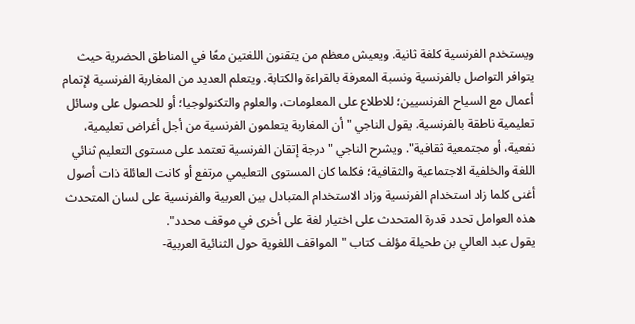ويستخدم الفرنسية كلغة ثانية. ويعيش معظم من يتقنون اللغتين معًا في المناطق الحضرية حيث يتوافر التواصل بالفرنسية ونسبة المعرفة بالقراءة والكتابة. ويتعلم العديد من المغاربة الفرنسية لإتمام أعمال مع السياح الفرنسيين؛ للاطلاع على المعلومات، والعلوم والتكنولوجيا؛ أو للحصول على وسائل تعليمية ناطقة بالفرنسية. يقول الناجي "أن المغاربة يتعلمون الفرنسية من أجل أغراض تعليمية، نفعية، أو مجتمعية ثقافية". ويشرح الناجي "درجة إتقان الفرنسية تعتمد على مستوى التعليم ثنائي اللغة والخلفية الاجتماعية والثقافية؛ فكلما كان المستوى التعليمي مرتفع أو كانت العائلة ذات أصول أغنى كلما زاد استخدام الفرنسية وزاد الاستخدام المتبادل بين العربية والفرنسية على لسان المتحدث هذه العوامل تحدد قدرة المتحدث على اختيار لغة على أخرى في موقف محدد".
يقول عبد العالي بن طحيلة مؤلف كتاب "المواقف اللغوية حول الثنائية العربية-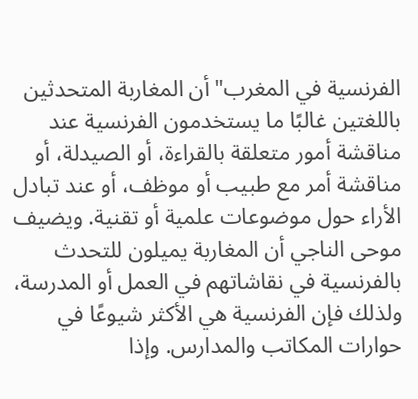الفرنسية في المغرب" أن المغاربة المتحدثين باللغتين غالبًا ما يستخدمون الفرنسية عند مناقشة أمور متعلقة بالقراءة، أو الصيدلة، أو مناقشة أمر مع طبيب أو موظف، أو عند تبادل الأراء حول موضوعات علمية أو تقنية. ويضيف موحى الناجي أن المغاربة يميلون للتحدث بالفرنسية في نقاشاتهم في العمل أو المدرسة، ولذلك فإن الفرنسية هي الأكثر شيوعًا في حوارات المكاتب والمدارس. وإذا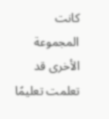كانت المجموعة الأخرى قد تعلمت تعليمًا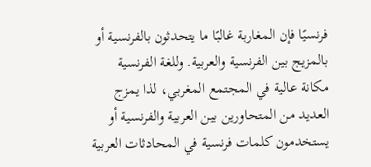فرنسيًا فإن المغاربة غالبًا ما يتحدثون بالفرنسية أو بالمزيج بين الفرنسية والعربية. وللغة الفرنسية مكانة عالية في المجتمع المغربي، لذا يمزج العديد من المتحاورين بين العربية والفرنسية أو يستخدمون كلمات فرنسية في المحادثات العربية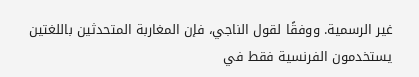غير الرسمية. ووفقًا لقول الناجي، فإن المغاربة المتحدثين باللغتين يستخدمون الفرنسية فقط في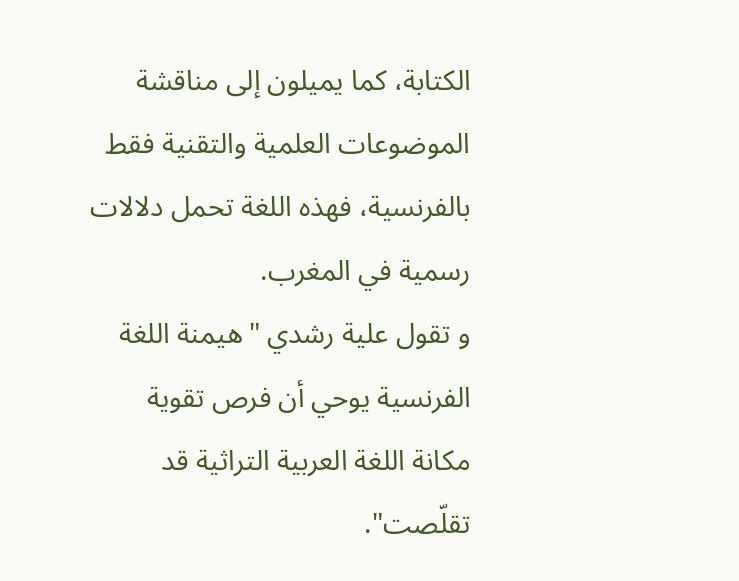الكتابة، كما يميلون إلى مناقشة الموضوعات العلمية والتقنية فقط بالفرنسية، فهذه اللغة تحمل دلالات رسمية في المغرب.
و تقول علية رشدي "هيمنة اللغة الفرنسية يوحي أن فرص تقوية مكانة اللغة العربية التراثية قد تقلّصت".